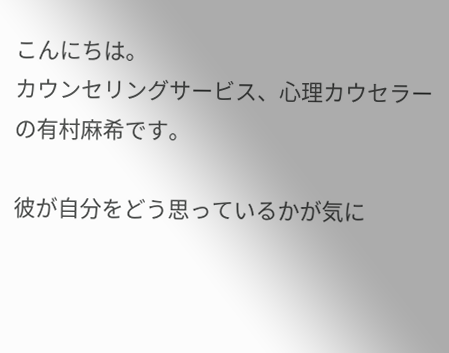こんにちは。
カウンセリングサービス、心理カウセラーの有村麻希です。

彼が自分をどう思っているかが気に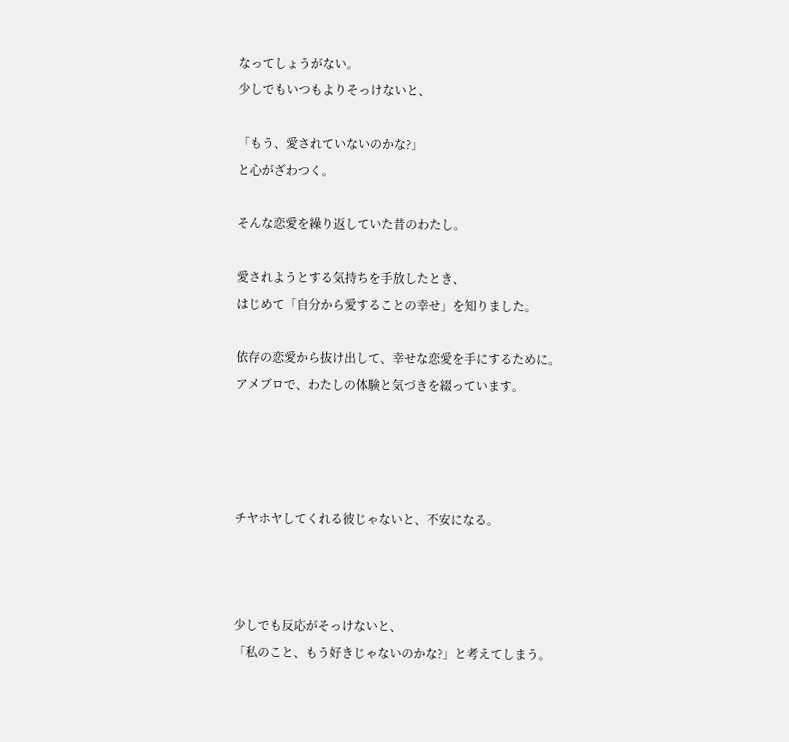なってしょうがない。
少しでもいつもよりそっけないと、

「もう、愛されていないのかな?」
と心がざわつく。

そんな恋愛を繰り返していた昔のわたし。

愛されようとする気持ちを手放したとき、
はじめて「自分から愛することの幸せ」を知りました。

依存の恋愛から抜け出して、幸せな恋愛を手にするために。
アメブロで、わたしの体験と気づきを綴っています。




チヤホヤしてくれる彼じゃないと、不安になる。



少しでも反応がそっけないと、
「私のこと、もう好きじゃないのかな?」と考えてしまう。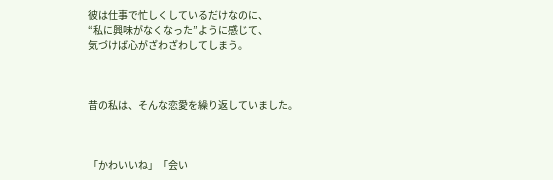彼は仕事で忙しくしているだけなのに、
“私に興味がなくなった”ように感じて、
気づけば心がざわざわしてしまう。



昔の私は、そんな恋愛を繰り返していました。



「かわいいね」「会い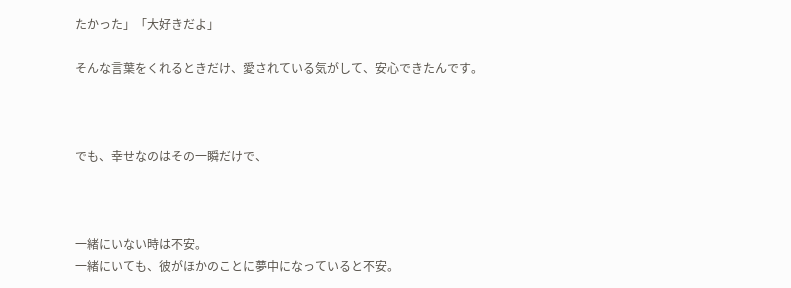たかった」「大好きだよ」

そんな言葉をくれるときだけ、愛されている気がして、安心できたんです。



でも、幸せなのはその一瞬だけで、



一緒にいない時は不安。
一緒にいても、彼がほかのことに夢中になっていると不安。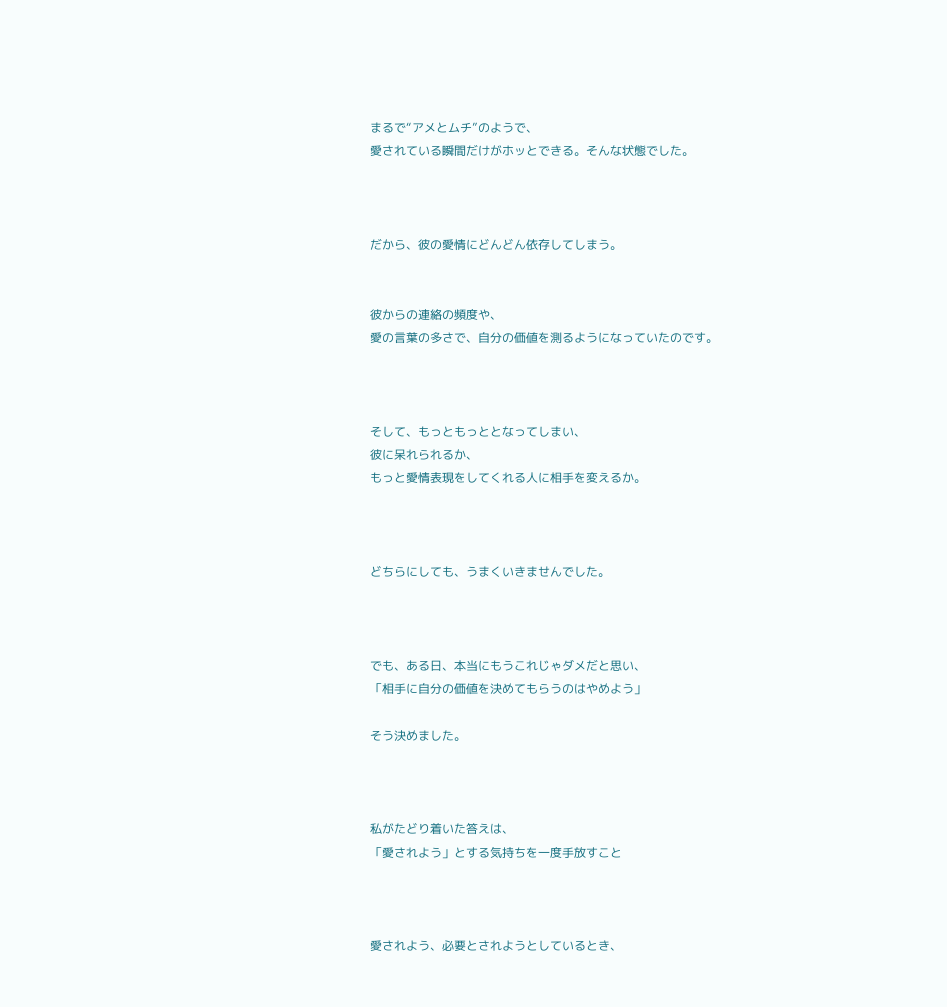まるで“アメとムチ”のようで、
愛されている瞬間だけがホッとできる。そんな状態でした。



だから、彼の愛情にどんどん依存してしまう。


彼からの連絡の頻度や、
愛の言葉の多さで、自分の価値を測るようになっていたのです。



そして、もっともっととなってしまい、
彼に呆れられるか、
もっと愛情表現をしてくれる人に相手を変えるか。



どちらにしても、うまくいきませんでした。



でも、ある日、本当にもうこれじゃダメだと思い、
「相手に自分の価値を決めてもらうのはやめよう」

そう決めました。



私がたどり着いた答えは、
「愛されよう」とする気持ちを一度手放すこと



愛されよう、必要とされようとしているとき、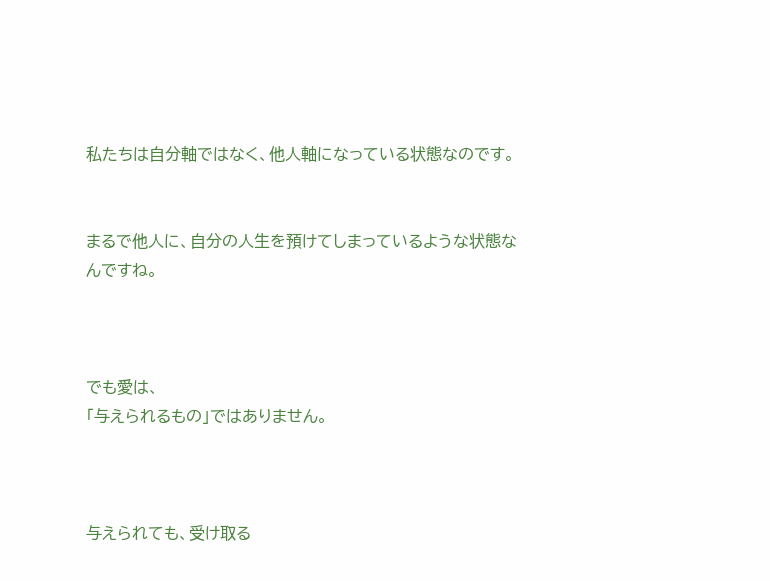私たちは自分軸ではなく、他人軸になっている状態なのです。


まるで他人に、自分の人生を預けてしまっているような状態なんですね。



でも愛は、
「与えられるもの」ではありません。



与えられても、受け取る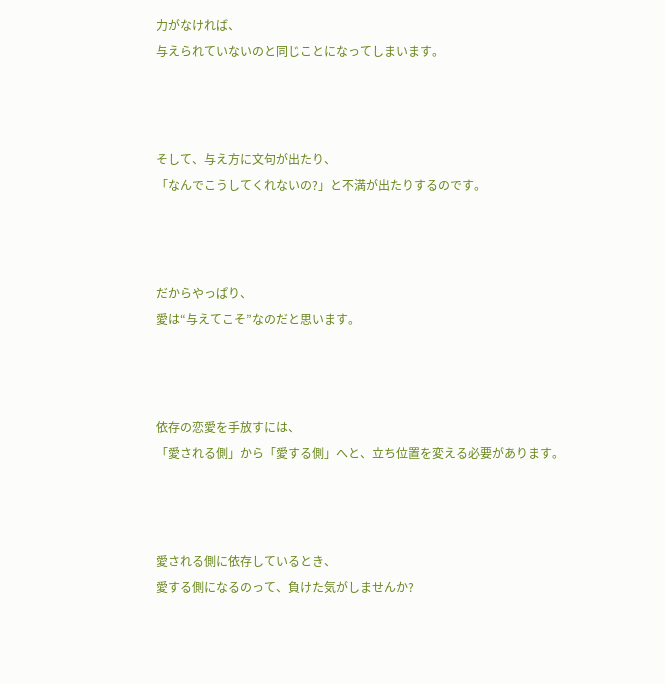力がなければ、
与えられていないのと同じことになってしまいます。



そして、与え方に文句が出たり、
「なんでこうしてくれないの?」と不満が出たりするのです。



だからやっぱり、
愛は“与えてこそ”なのだと思います。



依存の恋愛を手放すには、
「愛される側」から「愛する側」へと、立ち位置を変える必要があります。



愛される側に依存しているとき、
愛する側になるのって、負けた気がしませんか?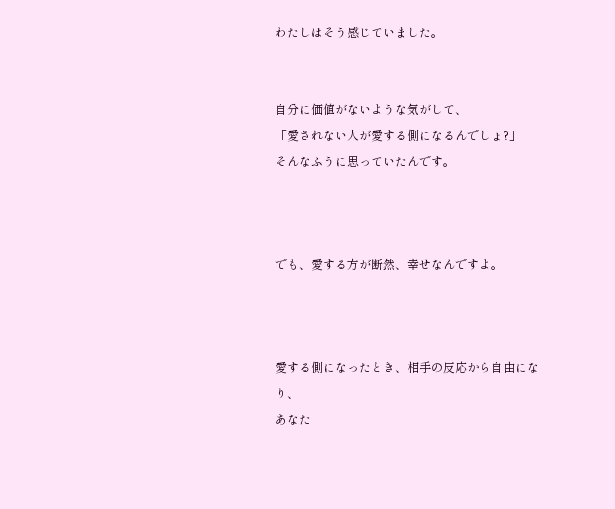わたしはそう感じていました。


自分に価値がないような気がして、
「愛されない人が愛する側になるんでしょ?」
そんなふうに思っていたんです。



でも、愛する方が断然、幸せなんですよ。



愛する側になったとき、相手の反応から自由になり、
あなた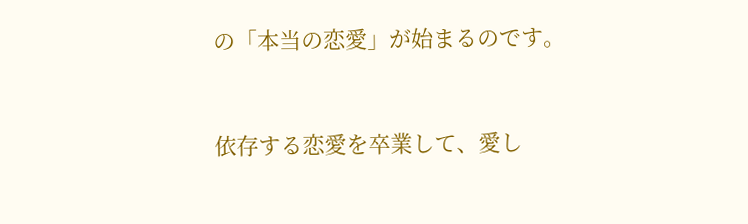の「本当の恋愛」が始まるのです。



依存する恋愛を卒業して、愛し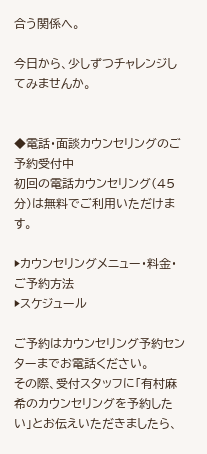合う関係へ。

今日から、少しずつチャレンジしてみませんか。


◆電話・面談カウンセリングのご予約受付中
初回の電話カウンセリング(45分)は無料でご利用いただけます。

▶カウンセリングメニュー・料金・ご予約方法
▶スケジュール

ご予約はカウンセリング予約センターまでお電話ください。
その際、受付スタッフに「有村麻希のカウンセリングを予約したい」とお伝えいただきましたら、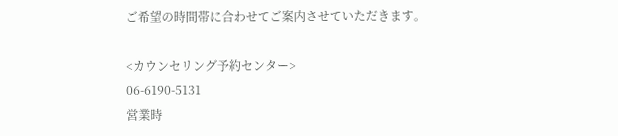ご希望の時間帯に合わせてご案内させていただきます。

<カウンセリング予約センター>
06-6190-5131
営業時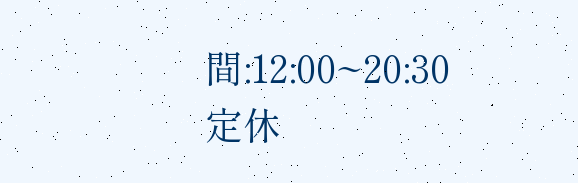間:12:00~20:30
定休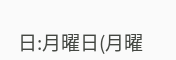日:月曜日(月曜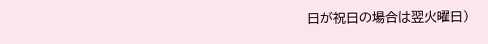日が祝日の場合は翌火曜日)